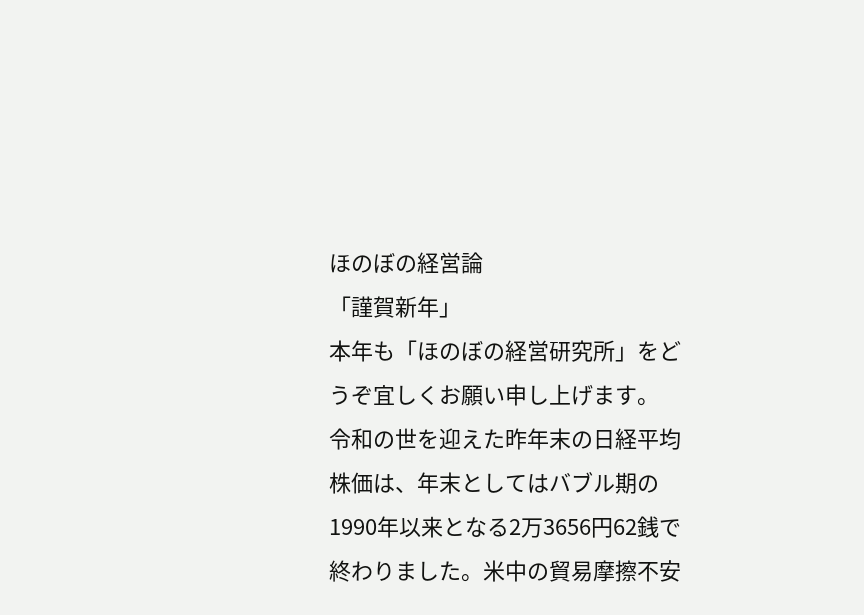ほのぼの経営論
「謹賀新年」
本年も「ほのぼの経営研究所」をどうぞ宜しくお願い申し上げます。
令和の世を迎えた昨年末の日経平均株価は、年末としてはバブル期の1990年以来となる2万3656円62銭で終わりました。米中の貿易摩擦不安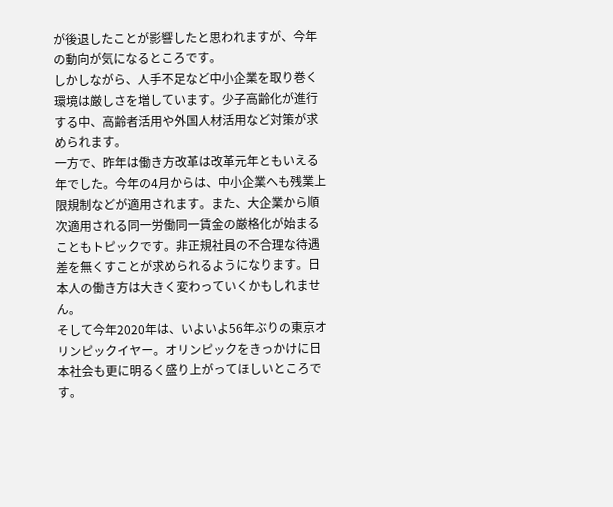が後退したことが影響したと思われますが、今年の動向が気になるところです。
しかしながら、人手不足など中小企業を取り巻く環境は厳しさを増しています。少子高齢化が進行する中、高齢者活用や外国人材活用など対策が求められます。
一方で、昨年は働き方改革は改革元年ともいえる年でした。今年の4月からは、中小企業へも残業上限規制などが適用されます。また、大企業から順次適用される同一労働同一賃金の厳格化が始まることもトピックです。非正規社員の不合理な待遇差を無くすことが求められるようになります。日本人の働き方は大きく変わっていくかもしれません。
そして今年2020年は、いよいよ56年ぶりの東京オリンピックイヤー。オリンピックをきっかけに日本社会も更に明るく盛り上がってほしいところです。